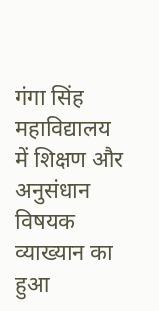गंगा सिंह महाविद्यालय में शिक्षण और अनुसंधान विषयक व्याख्यान का हुआ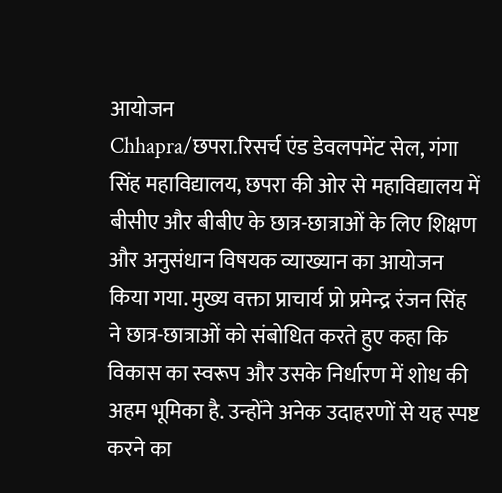आयोजन
Chhapra/छपरा.रिसर्च एंड डेवलपमेंट सेल, गंगा सिंह महाविद्यालय, छपरा की ओर से महाविद्यालय में बीसीए और बीबीए के छात्र-छात्राओं के लिए शिक्षण और अनुसंधान विषयक व्याख्यान का आयोजन किया गया. मुख्य वक्ता प्राचार्य प्रो प्रमेन्द्र रंजन सिंह ने छात्र-छात्राओं को संबोधित करते हुए कहा कि विकास का स्वरूप और उसके निर्धारण में शोध की अहम भूमिका है. उन्होंने अनेक उदाहरणों से यह स्पष्ट करने का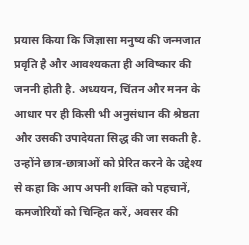प्रयास किया कि जिज्ञासा मनुष्य की जन्मजात प्रवृति है और आवश्यकता ही अविष्कार की जननी होती है. अध्ययन, चिंतन और मनन के आधार पर ही किसी भी अनुसंधान की श्रेष्ठता और उसकी उपादेयता सिद्ध की जा सकती है. उन्होंने छात्र-छात्राओं को प्रेरित करने के उद्देश्य से कहा कि आप अपनी शक्ति को पहचानें, कमजोरियों को चिन्हित करें, अवसर की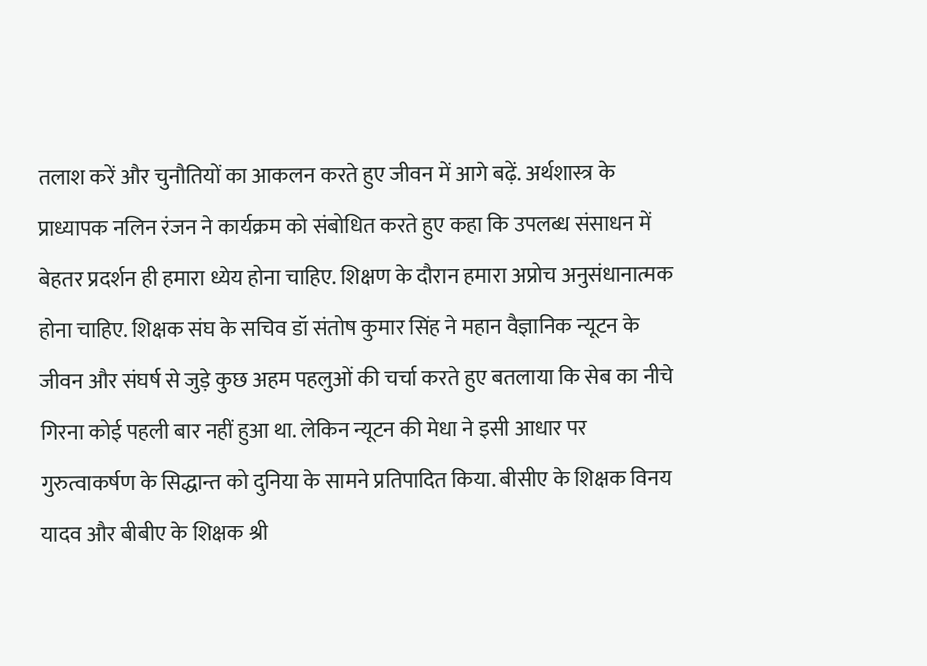तलाश करें और चुनौतियों का आकलन करते हुए जीवन में आगे बढ़ें. अर्थशास्त्र के प्राध्यापक नलिन रंजन ने कार्यक्रम को संबोधित करते हुए कहा कि उपलब्ध संसाधन में बेहतर प्रदर्शन ही हमारा ध्येय होना चाहिए. शिक्षण के दौरान हमारा अप्रोच अनुसंधानात्मक होना चाहिए. शिक्षक संघ के सचिव डॉ संतोष कुमार सिंह ने महान वैज्ञानिक न्यूटन के जीवन और संघर्ष से जुड़े कुछ अहम पहलुओं की चर्चा करते हुए बतलाया कि सेब का नीचे गिरना कोई पहली बार नहीं हुआ था. लेकिन न्यूटन की मेधा ने इसी आधार पर गुरुत्वाकर्षण के सिद्धान्त को दुनिया के सामने प्रतिपादित किया. बीसीए के शिक्षक विनय यादव और बीबीए के शिक्षक श्री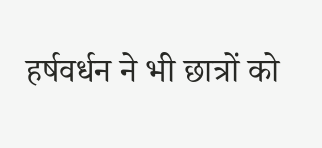हर्षवर्धन ने भी छात्रों को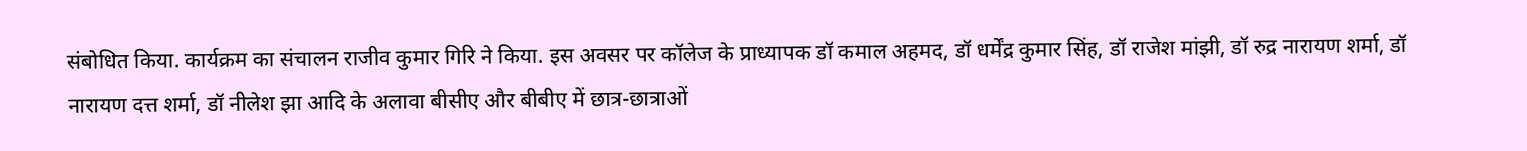संबोधित किया. कार्यक्रम का संचालन राजीव कुमार गिरि ने किया. इस अवसर पर कॉलेज के प्राध्यापक डॉ कमाल अहमद, डॉ धर्मेंद्र कुमार सिंह, डॉ राजेश मांझी, डॉ रुद्र नारायण शर्मा, डॉ नारायण दत्त शर्मा, डॉ नीलेश झा आदि के अलावा बीसीए और बीबीए में छात्र-छात्राओं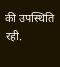की उपस्थिति रही.